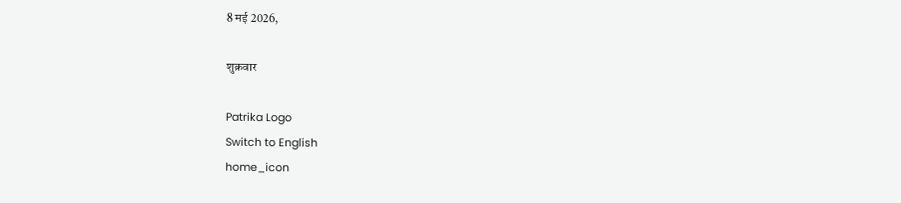8 मई 2026,

शुक्रवार

Patrika Logo
Switch to English
home_icon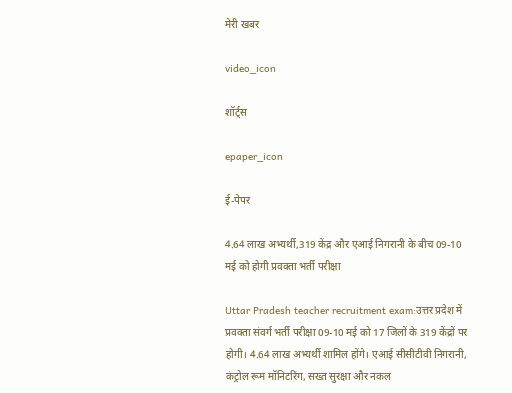मेरी खबर

video_icon

शॉर्ट्स

epaper_icon

ई-पेपर

4.64 लाख अभ्यर्थी,319 केंद्र और एआई निगरानी के बीच 09-10 मई को होगी प्रवक्ता भर्ती परीक्षा

Uttar Pradesh teacher recruitment exam:उत्तर प्रदेश में प्रवक्ता संवर्ग भर्ती परीक्षा 09-10 मई को 17 जिलों के 319 केंद्रों पर होगी। 4.64 लाख अभ्यर्थी शामिल होंगे। एआई सीसीटीवी निगरानी, कंट्रोल रूम मॉनिटरिंग, सख्त सुरक्षा और नकल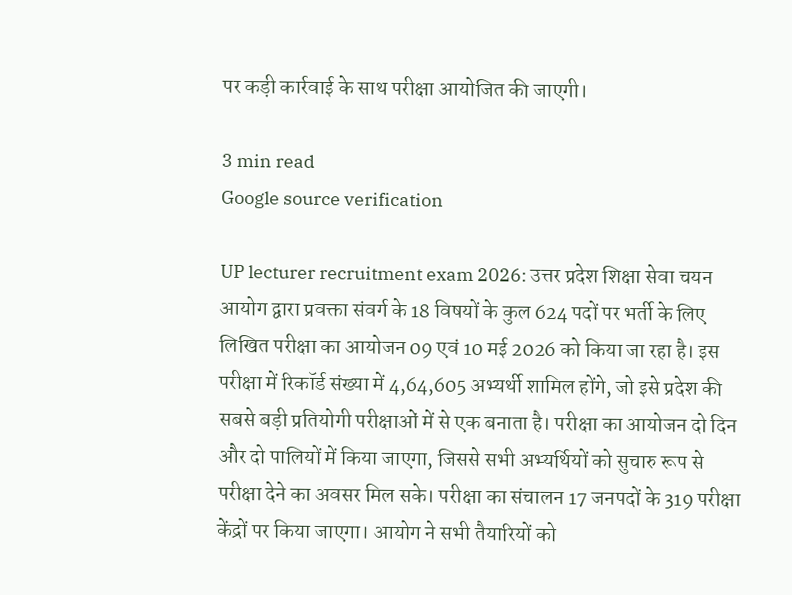पर कड़ी कार्रवाई के साथ परीक्षा आयोजित की जाएगी।

3 min read
Google source verification

UP lecturer recruitment exam 2026: उत्तर प्रदेश शिक्षा सेवा चयन आयोग द्वारा प्रवक्ता संवर्ग के 18 विषयों के कुल 624 पदों पर भर्ती के लिए लिखित परीक्षा का आयोजन 09 एवं 10 मई 2026 को किया जा रहा है। इस परीक्षा में रिकॉर्ड संख्या में 4,64,605 अभ्यर्थी शामिल होंगे, जो इसे प्रदेश की सबसे बड़ी प्रतियोगी परीक्षाओं में से एक बनाता है। परीक्षा का आयोजन दो दिन और दो पालियों में किया जाएगा, जिससे सभी अभ्यर्थियों को सुचारु रूप से परीक्षा देने का अवसर मिल सके। परीक्षा का संचालन 17 जनपदों के 319 परीक्षा केंद्रों पर किया जाएगा। आयोग ने सभी तैयारियों को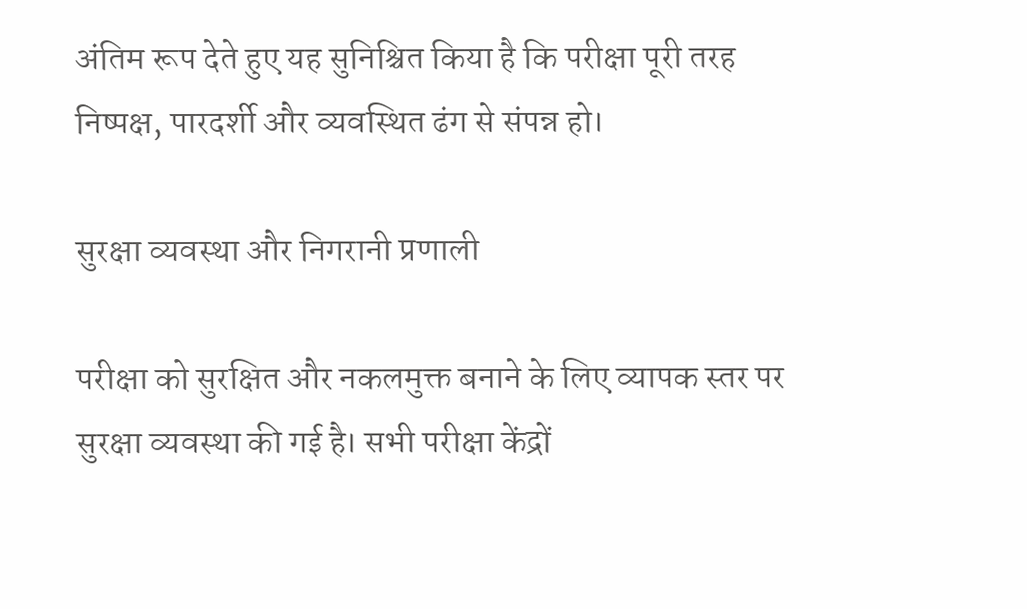अंतिम रूप देते हुए यह सुनिश्चित किया है कि परीक्षा पूरी तरह निष्पक्ष, पारदर्शी और व्यवस्थित ढंग से संपन्न हो।

सुरक्षा व्यवस्था और निगरानी प्रणाली

परीक्षा को सुरक्षित और नकलमुक्त बनाने के लिए व्यापक स्तर पर सुरक्षा व्यवस्था की गई है। सभी परीक्षा केंद्रों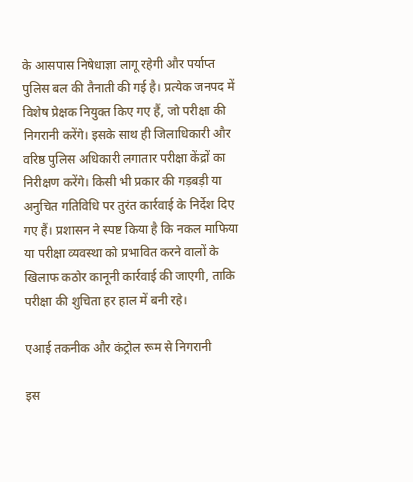के आसपास निषेधाज्ञा लागू रहेगी और पर्याप्त पुलिस बल की तैनाती की गई है। प्रत्येक जनपद में विशेष प्रेक्षक नियुक्त किए गए हैं, जो परीक्षा की निगरानी करेंगे। इसके साथ ही जिलाधिकारी और वरिष्ठ पुलिस अधिकारी लगातार परीक्षा केंद्रों का निरीक्षण करेंगे। किसी भी प्रकार की गड़बड़ी या अनुचित गतिविधि पर तुरंत कार्रवाई के निर्देश दिए गए हैं। प्रशासन ने स्पष्ट किया है कि नकल माफिया या परीक्षा व्यवस्था को प्रभावित करने वालों के खिलाफ कठोर कानूनी कार्रवाई की जाएगी, ताकि परीक्षा की शुचिता हर हाल में बनी रहे।

एआई तकनीक और कंट्रोल रूम से निगरानी

इस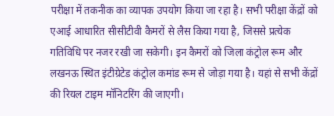परीक्षा में तकनीक का व्यापक उपयोग किया जा रहा है। सभी परीक्षा केंद्रों को एआई आधारित सीसीटीवी कैमरों से लैस किया गया है, जिससे प्रत्येक गतिविधि पर नजर रखी जा सकेगी। इन कैमरों को जिला कंट्रोल रूम और लखनऊ स्थित इंटीग्रेटेड कंट्रोल कमांड रूम से जोड़ा गया है। यहां से सभी केंद्रों की रियल टाइम मॉनिटरिंग की जाएगी।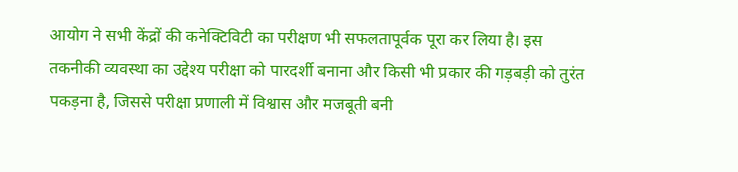आयोग ने सभी केंद्रों की कनेक्टिविटी का परीक्षण भी सफलतापूर्वक पूरा कर लिया है। इस तकनीकी व्यवस्था का उद्देश्य परीक्षा को पारदर्शी बनाना और किसी भी प्रकार की गड़बड़ी को तुरंत पकड़ना है, जिससे परीक्षा प्रणाली में विश्वास और मजबूती बनी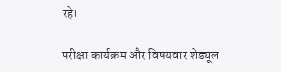रहे।

परीक्षा कार्यक्रम और विषयवार शेड्यूल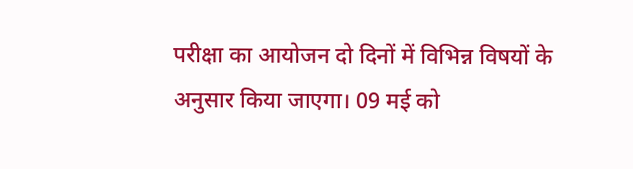परीक्षा का आयोजन दो दिनों में विभिन्न विषयों के अनुसार किया जाएगा। 09 मई को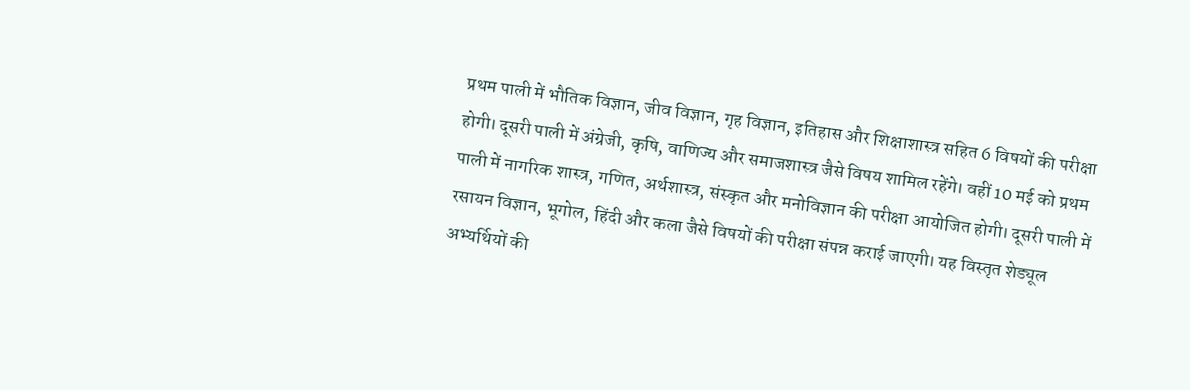प्रथम पाली में भौतिक विज्ञान, जीव विज्ञान, गृह विज्ञान, इतिहास और शिक्षाशास्त्र सहित 6 विषयों की परीक्षा होगी। दूसरी पाली में अंग्रेजी, कृषि, वाणिज्य और समाजशास्त्र जैसे विषय शामिल रहेंगे। वहीं 10 मई को प्रथम पाली में नागरिक शास्त्र, गणित, अर्थशास्त्र, संस्कृत और मनोविज्ञान की परीक्षा आयोजित होगी। दूसरी पाली में रसायन विज्ञान, भूगोल, हिंदी और कला जैसे विषयों की परीक्षा संपन्न कराई जाएगी। यह विस्तृत शेड्यूल अभ्यर्थियों की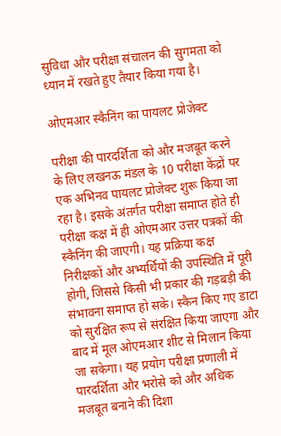सुविधा और परीक्षा संचालन की सुगमता को ध्यान में रखते हुए तैयार किया गया है।

ओएमआर स्कैनिंग का पायलट प्रोजेक्ट

परीक्षा की पारदर्शिता को और मजबूत करने के लिए लखनऊ मंडल के 10 परीक्षा केंद्रों पर एक अभिनव पायलट प्रोजेक्ट शुरू किया जा रहा है। इसके अंतर्गत परीक्षा समाप्त होते ही परीक्षा कक्ष में ही ओएमआर उत्तर पत्रकों की स्कैनिंग की जाएगी। यह प्रक्रिया कक्ष निरीक्षकों और अभ्यर्थियों की उपस्थिति में पूरी होगी, जिससे किसी भी प्रकार की गड़बड़ी की संभावना समाप्त हो सके। स्कैन किए गए डाटा को सुरक्षित रूप से संरक्षित किया जाएगा और बाद में मूल ओएमआर शीट से मिलान किया जा सकेगा। यह प्रयोग परीक्षा प्रणाली में पारदर्शिता और भरोसे को और अधिक मजबूत बनाने की दिशा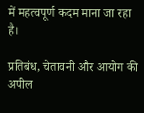में महत्वपूर्ण कदम माना जा रहा है।

प्रतिबंध, चेतावनी और आयोग की अपील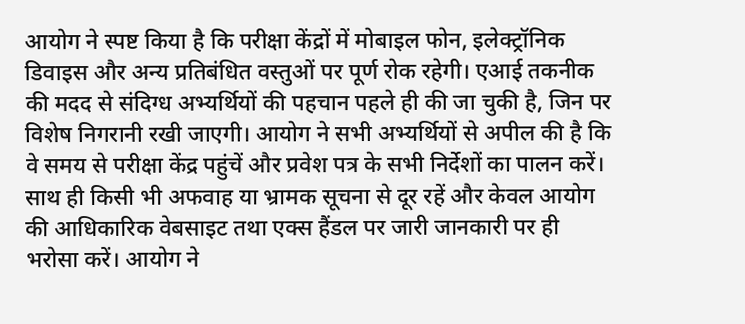आयोग ने स्पष्ट किया है कि परीक्षा केंद्रों में मोबाइल फोन, इलेक्ट्रॉनिक डिवाइस और अन्य प्रतिबंधित वस्तुओं पर पूर्ण रोक रहेगी। एआई तकनीक की मदद से संदिग्ध अभ्यर्थियों की पहचान पहले ही की जा चुकी है, जिन पर विशेष निगरानी रखी जाएगी। आयोग ने सभी अभ्यर्थियों से अपील की है कि वे समय से परीक्षा केंद्र पहुंचें और प्रवेश पत्र के सभी निर्देशों का पालन करें। साथ ही किसी भी अफवाह या भ्रामक सूचना से दूर रहें और केवल आयोग की आधिकारिक वेबसाइट तथा एक्स हैंडल पर जारी जानकारी पर ही भरोसा करें। आयोग ने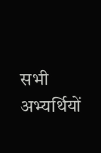सभी अभ्यर्थियों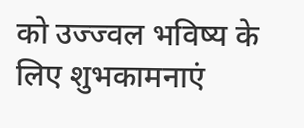को उज्ज्वल भविष्य के लिए शुभकामनाएं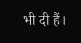भी दी हैं।